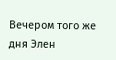Вечером того же дня Элен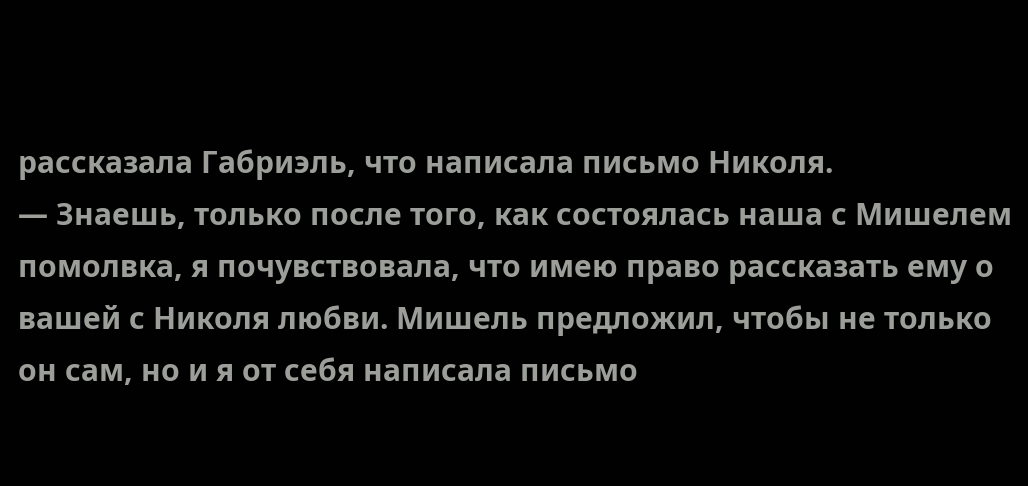рассказала Габриэль, что написала письмо Николя.
— Знаешь, только после того, как состоялась наша с Мишелем помолвка, я почувствовала, что имею право рассказать ему о вашей с Николя любви. Мишель предложил, чтобы не только он сам, но и я от себя написала письмо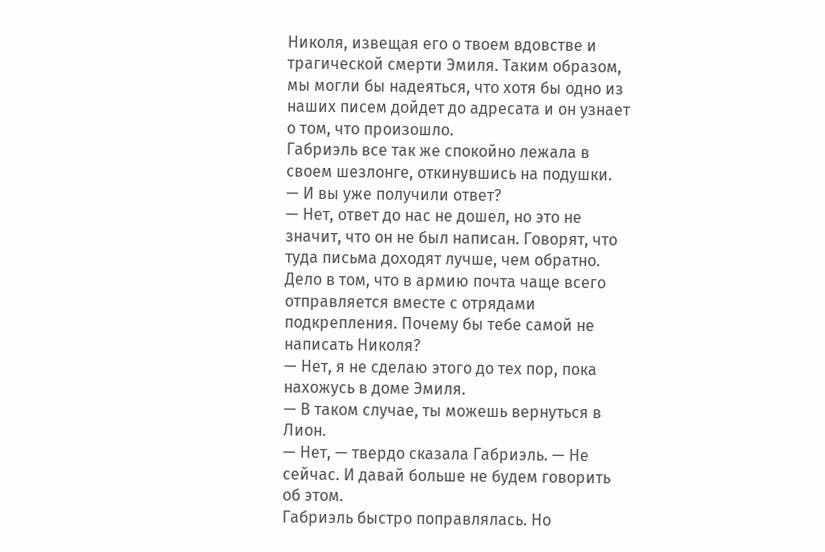Николя, извещая его о твоем вдовстве и трагической смерти Эмиля. Таким образом, мы могли бы надеяться, что хотя бы одно из наших писем дойдет до адресата и он узнает о том, что произошло.
Габриэль все так же спокойно лежала в своем шезлонге, откинувшись на подушки.
— И вы уже получили ответ?
— Нет, ответ до нас не дошел, но это не значит, что он не был написан. Говорят, что туда письма доходят лучше, чем обратно. Дело в том, что в армию почта чаще всего отправляется вместе с отрядами подкрепления. Почему бы тебе самой не написать Николя?
— Нет, я не сделаю этого до тех пор, пока нахожусь в доме Эмиля.
— В таком случае, ты можешь вернуться в Лион.
— Нет, — твердо сказала Габриэль. — Не сейчас. И давай больше не будем говорить об этом.
Габриэль быстро поправлялась. Но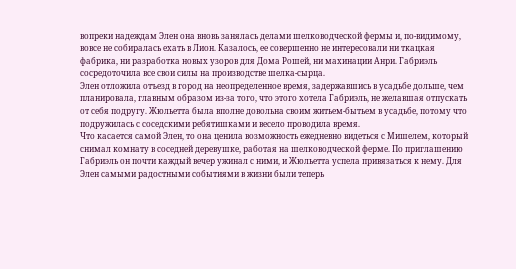вопреки надеждам Элен она вновь занялась делами шелководческой фермы и, по-видимому, вовсе не собиралась ехать в Лион. Казалось, ее совершенно не интересовали ни ткацкая фабрика, ни разработка новых узоров для Дома Рошей, ни махинации Анри. Габриэль сосредоточила все свои силы на производстве шелка-сырца.
Элен отложила отъезд в город на неопределенное время, задержавшись в усадьбе дольше, чем планировала, главным образом из-за того, что этого хотела Габриэль, не желавшая отпускать от себя подругу. Жюльетта была вполне довольна своим житьем-бытьем в усадьбе, потому что подружилась с соседскими ребятишками и весело проводила время.
Что касается самой Элен, то она ценила возможность ежедневно видеться с Мишелем, который снимал комнату в соседней деревушке, работая на шелководческой ферме. По приглашению Габриэль он почти каждый вечер ужинал с ними, и Жюльетта успела привязаться к нему. Для Элен самыми радостными событиями в жизни были теперь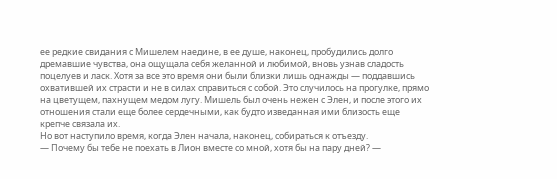ее редкие свидания с Мишелем наедине, в ее душе, наконец, пробудились долго дремавшие чувства, она ощущала себя желанной и любимой, вновь узнав сладость поцелуев и ласк. Хотя за все это время они были близки лишь однажды — поддавшись охватившей их страсти и не в силах справиться с собой. Это случилось на прогулке, прямо на цветущем, пахнущем медом лугу. Мишель был очень нежен с Элен, и после этого их отношения стали еще более сердечными, как будто изведанная ими близость еще крепче связала их.
Но вот наступило время, когда Элен начала, наконец, собираться к отъезду.
— Почему бы тебе не поехать в Лион вместе со мной, хотя бы на пару дней? —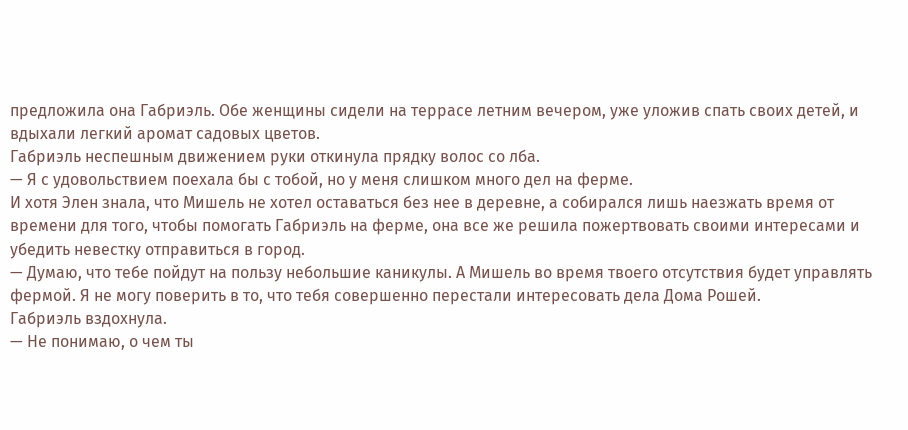предложила она Габриэль. Обе женщины сидели на террасе летним вечером, уже уложив спать своих детей, и вдыхали легкий аромат садовых цветов.
Габриэль неспешным движением руки откинула прядку волос со лба.
— Я с удовольствием поехала бы с тобой, но у меня слишком много дел на ферме.
И хотя Элен знала, что Мишель не хотел оставаться без нее в деревне, а собирался лишь наезжать время от времени для того, чтобы помогать Габриэль на ферме, она все же решила пожертвовать своими интересами и убедить невестку отправиться в город.
— Думаю, что тебе пойдут на пользу небольшие каникулы. А Мишель во время твоего отсутствия будет управлять фермой. Я не могу поверить в то, что тебя совершенно перестали интересовать дела Дома Рошей.
Габриэль вздохнула.
— Не понимаю, о чем ты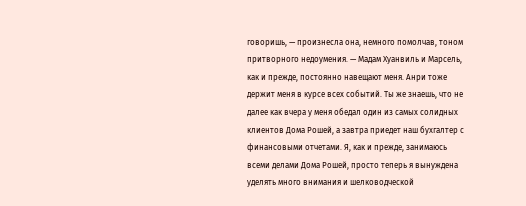говоришь, — произнесла она, немного помолчав, тоном притворного недоумения. — Мадам Хуанвиль и Марсель, как и прежде, постоянно навещают меня. Анри тоже держит меня в курсе всех событий. Ты же знаешь, что не далее как вчера у меня обедал один из самых солидных клиентов Дома Рошей, а завтра приедет наш бухгалтер с финансовыми отчетами. Я, как и прежде, занимаюсь всеми делами Дома Рошей, просто теперь я вынуждена уделять много внимания и шелководческой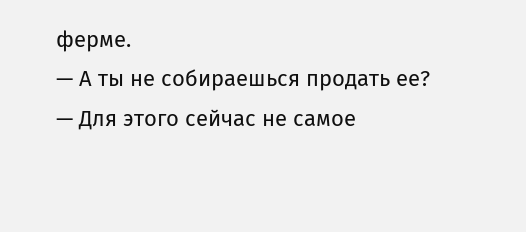ферме.
— А ты не собираешься продать ее?
— Для этого сейчас не самое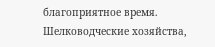благоприятное время. Шелководческие хозяйства,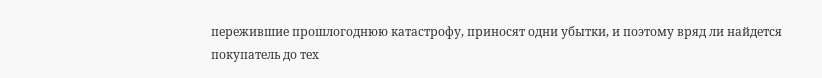пережившие прошлогоднюю катастрофу, приносят одни убытки, и поэтому вряд ли найдется покупатель до тех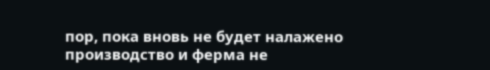пор, пока вновь не будет налажено производство и ферма не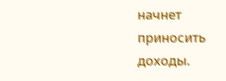начнет приносить доходы.